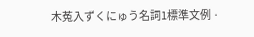木菟入ずくにゅう名詞1標準文例 ·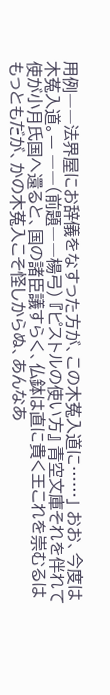用例――法界屋にお辞儀をなすった方が、この木菟入道に……」 おお、今度は木菟入道。— ――(前題――楊弓) 『ピストルの使い方』 青空文庫それを伴れて使が小月氏国へ還ると、国の諸臣議すらく、仏鉢は直に貴く王これを崇むるはもっともだが、かの木菟入こそ怪しからぬ、あんなあ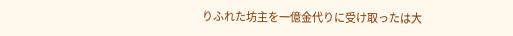りふれた坊主を一億金代りに受け取ったは大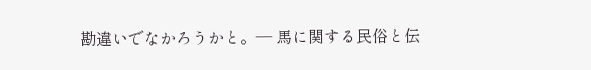勘違いでなかろうかと。— 馬に関する民俗と伝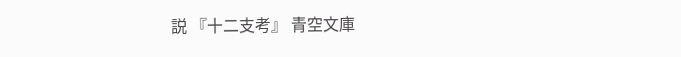説 『十二支考』 青空文庫